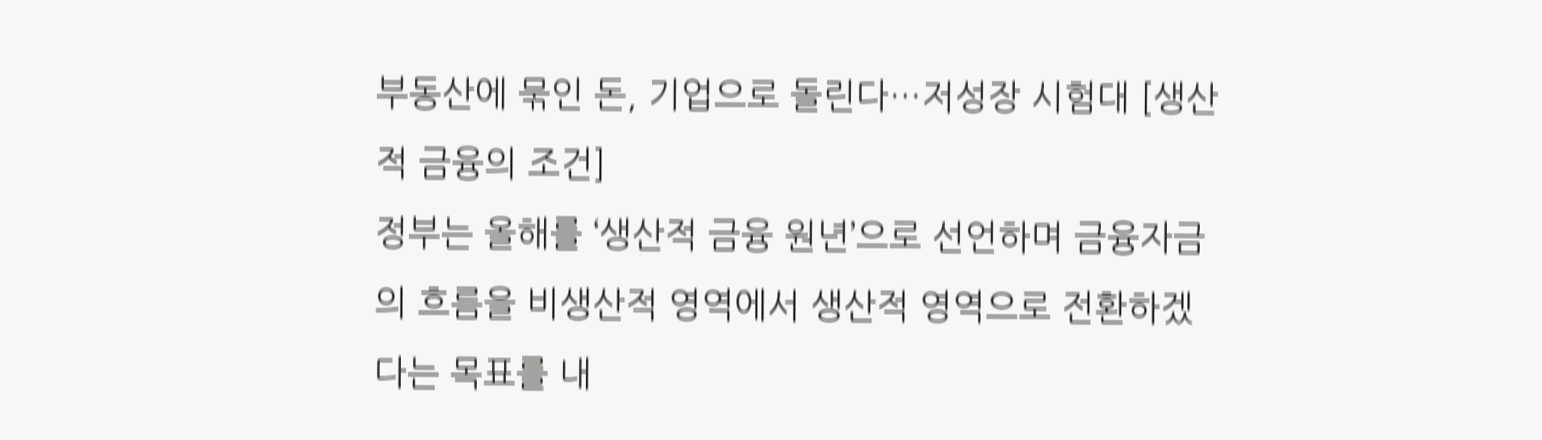부동산에 묶인 돈, 기업으로 돌린다…저성장 시험대 [생산적 금융의 조건]
정부는 올해를 ‘생산적 금융 원년’으로 선언하며 금융자금의 흐름을 비생산적 영역에서 생산적 영역으로 전환하겠다는 목표를 내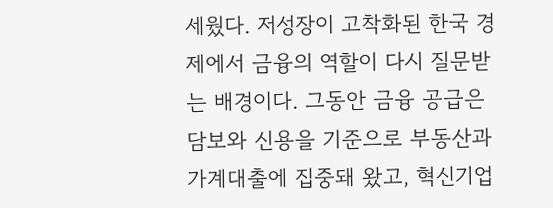세웠다. 저성장이 고착화된 한국 경제에서 금융의 역할이 다시 질문받는 배경이다. 그동안 금융 공급은 담보와 신용을 기준으로 부동산과 가계대출에 집중돼 왔고, 혁신기업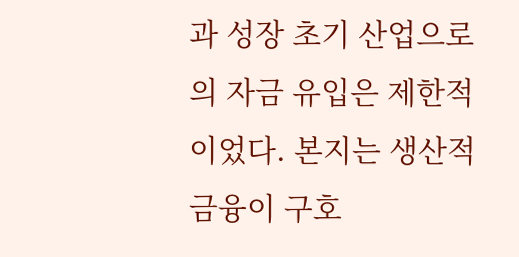과 성장 초기 산업으로의 자금 유입은 제한적이었다. 본지는 생산적 금융이 구호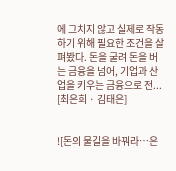에 그치지 않고 실제로 작동하기 위해 필요한 조건을 살펴봤다. 돈을 굴려 돈을 버는 금융을 넘어, 기업과 산업을 키우는 금융으로 전... [최은희 · 김태은]


![돈의 물길을 바꿔라…은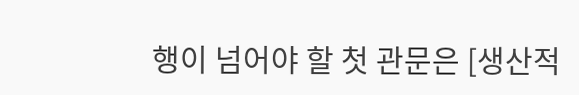행이 넘어야 할 첫 관문은 [생산적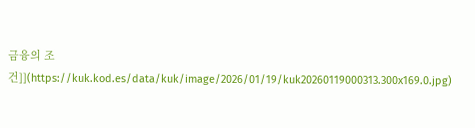금융의 조건]](https://kuk.kod.es/data/kuk/image/2026/01/19/kuk20260119000313.300x169.0.jpg)